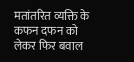मतांतरित व्यक्ति के कफन दफन को लेकर फिर बवाल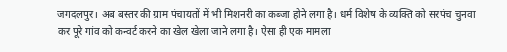जगदलपुर। अब बस्तर की ग्राम पंचायतों में भी मिशनरी का कब्जा होने लगा है। धर्म विशेष के व्यक्ति को सरपंच चुनवा कर पूरे गांव को कन्वर्ट करने का खेल खेला जाने लगा है। ऐसा ही एक मामला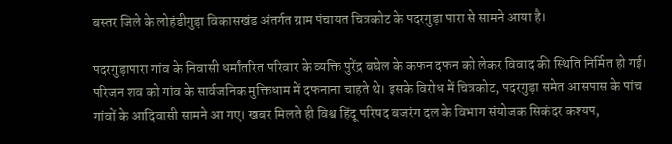बस्तर जिले के लोहंडीगुड़ा विकासखंड अंतर्गत ग्राम पंचायत चित्रकोट के पदरगुड़ा पारा से सामने आया है।

पदरगुड़ापारा गांव के निवासी धर्मांतरित परिवार के व्यक्ति पुरेंद्र बघेल के कफन दफन को लेकर विवाद की स्थिति निर्मित हो गई। परिजन शव को गांव के सार्वजनिक मुक्तिधाम में दफनाना चाहते थे। इसके विरोध में चित्रकोट, पदरगुड़ा समेत आसपास के पांच गांवों के आदिवासी सामने आ गए। खबर मिलते ही विश्व हिंदू परिषद बजरंग दल के विभाग संयोजक सिकंदर कश्यप,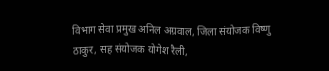विभाग सेवा प्रमुख अनिल अग्रवाल, जिला संयोजक विष्णु ठाकुर, सह संयोजक योगेश रैली,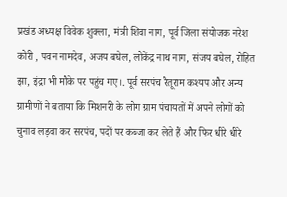प्रखंड अध्यक्ष विवेक शुक्ला, मंत्री शिवा नाग, पूर्व जिला संयोजक नरेश कोरी , पवन नामदेव, अजय बघेल, लोकेंद्र नाथ नाग, संजय बघेल, रोहित झा, इंद्रा भी मौके पर पहुंच गए।. पूर्व सरपंच रैतूराम कश्यप और अन्य ग्रामीणों ने बताया कि मिशनरी के लोग ग्राम पंचायतों में अपने लोगों को चुनाव लड़वा कर सरपंच, पदों पर कब्जा कर लेते हैं और फिर धीरे धीरे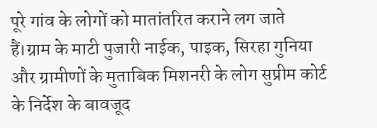पूरे गांव के लोगों को मातांतरित कराने लग जाते हैं।ग्राम के माटी पुजारी नाईक, पाइक, सिरहा गुनिया और ग्रामीणों के मुताबिक मिशनरी के लोग सुप्रीम कोर्ट के निर्देश के बावजूद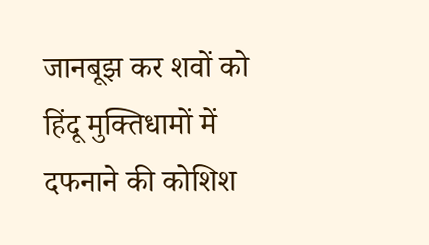जानबूझ कर शवों को हिंदू मुक्तिधामों में दफनाने की कोशिश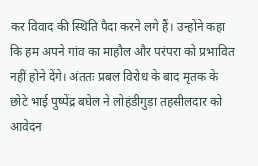कर विवाद की स्थिति पैदा करने लगे हैं। उन्होंने कहा कि हम अपने गांव का माहौल और परंपरा को प्रभावित नहीं होने देंगे। अंततः प्रबल विरोध के बाद मृतक के छोटे भाई पुष्पेंद्र बघेल ने लोहंडीगुड़ा तहसीलदार को आवेदन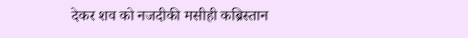देकर शव को नजदीकी मसीही कब्रिस्तान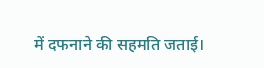में दफनाने की सहमति जताई।